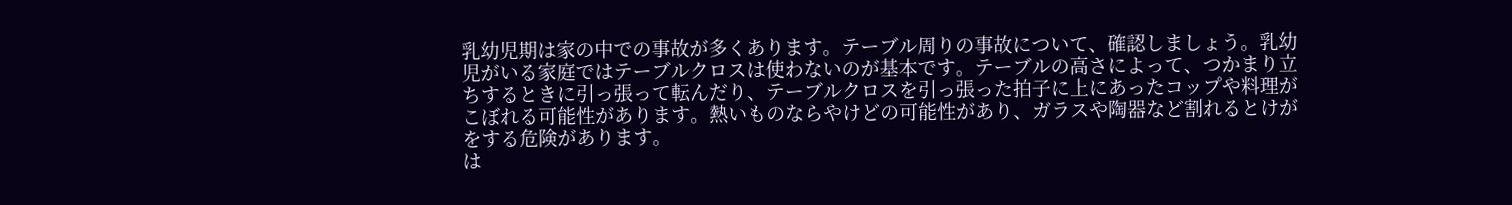乳幼児期は家の中での事故が多くあります。テーブル周りの事故について、確認しましょう。乳幼児がいる家庭ではテーブルクロスは使わないのが基本です。テーブルの高さによって、つかまり立ちするときに引っ張って転んだり、テーブルクロスを引っ張った拍子に上にあったコップや料理がこぼれる可能性があります。熱いものならやけどの可能性があり、ガラスや陶器など割れるとけがをする危険があります。
は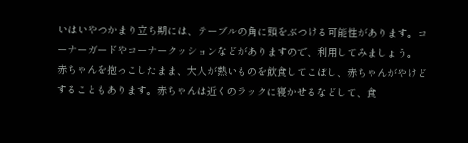いはいやつかまり立ち期には、テーブルの角に頭をぶつける可能性があります。コーナーガードやコーナークッションなどがありますので、利用してみましょう。
赤ちゃんを抱っこしたまま、大人が熱いものを飲食してこぼし、赤ちゃんがやけどすることもあります。赤ちゃんは近くのラックに寝かせるなどして、食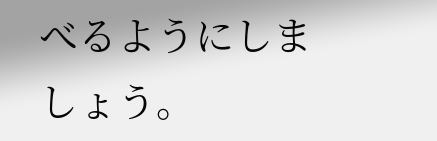べるようにしましょう。